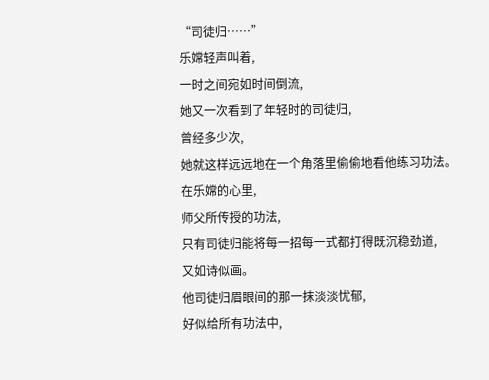“司徒归……”
乐嫦轻声叫着,
一时之间宛如时间倒流,
她又一次看到了年轻时的司徒归,
曾经多少次,
她就这样远远地在一个角落里偷偷地看他练习功法。
在乐嫦的心里,
师父所传授的功法,
只有司徒归能将每一招每一式都打得既沉稳劲道,
又如诗似画。
他司徒归眉眼间的那一抹淡淡忧郁,
好似给所有功法中,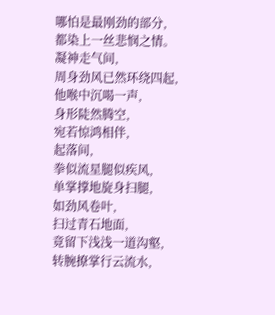哪怕是最刚劲的部分,
都染上一丝悲悯之情。
凝神走气间,
周身劲风已然环绕四起,
他喉中沉喝一声,
身形陡然腾空,
宛若惊鸿相伴,
起落间,
拳似流星腿似疾风,
单掌撑地旋身扫腿,
如劲风卷叶,
扫过青石地面,
竟留下浅浅一道沟壑,
转腕撩掌行云流水,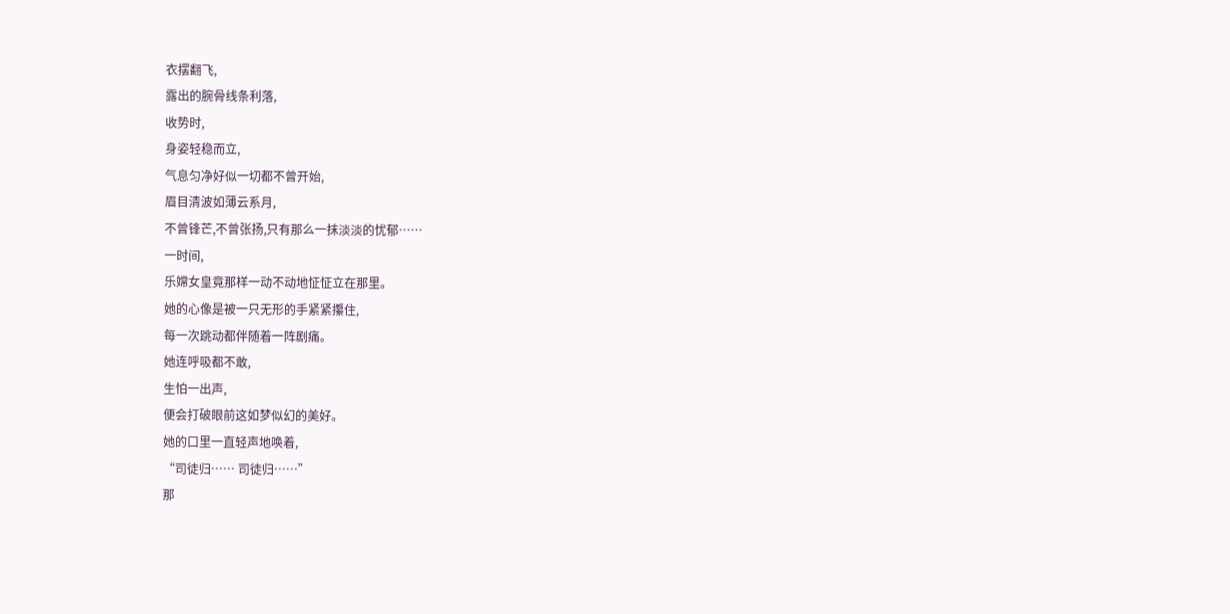衣摆翻飞,
露出的腕骨线条利落,
收势时,
身姿轻稳而立,
气息匀净好似一切都不曾开始,
眉目清波如薄云系月,
不曾锋芒,不曾张扬,只有那么一抹淡淡的忧郁……
一时间,
乐嫦女皇竟那样一动不动地怔怔立在那里。
她的心像是被一只无形的手紧紧攥住,
每一次跳动都伴随着一阵剧痛。
她连呼吸都不敢,
生怕一出声,
便会打破眼前这如梦似幻的美好。
她的口里一直轻声地唤着,
“司徒归…… 司徒归……”
那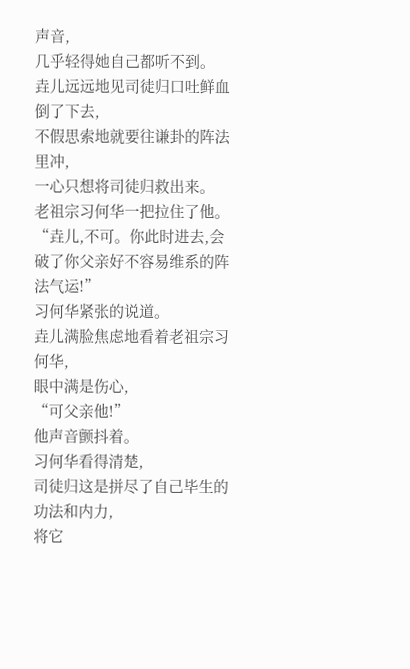声音,
几乎轻得她自己都听不到。
垚儿远远地见司徒归口吐鲜血倒了下去,
不假思索地就要往谦卦的阵法里冲,
一心只想将司徒归救出来。
老祖宗习何华一把拉住了他。
“垚儿,不可。你此时进去,会破了你父亲好不容易维系的阵法气运!”
习何华紧张的说道。
垚儿满脸焦虑地看着老祖宗习何华,
眼中满是伤心,
“可父亲他!”
他声音颤抖着。
习何华看得清楚,
司徒归这是拼尽了自己毕生的功法和内力,
将它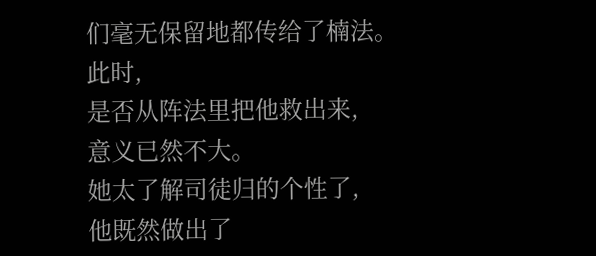们毫无保留地都传给了楠法。
此时,
是否从阵法里把他救出来,
意义已然不大。
她太了解司徒归的个性了,
他既然做出了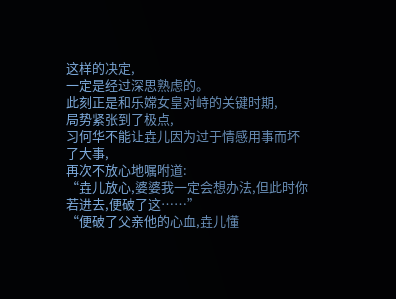这样的决定,
一定是经过深思熟虑的。
此刻正是和乐嫦女皇对峙的关键时期,
局势紧张到了极点,
习何华不能让垚儿因为过于情感用事而坏了大事,
再次不放心地嘱咐道:
“垚儿放心,婆婆我一定会想办法,但此时你若进去,便破了这……”
“便破了父亲他的心血,垚儿懂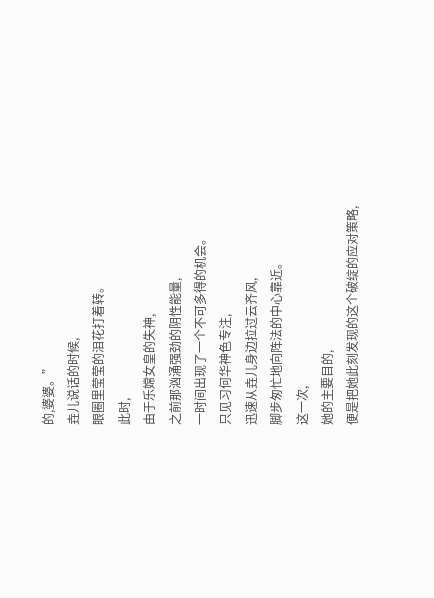的,婆婆。”
垚儿说话的时候,
眼圈里莹莹的泪花打着转。
此时,
由于乐嫦女皇的失神,
之前那汹涌强劲的阴性能量,
一时间出现了一个不可多得的机会。
只见习何华神色专注,
迅速从垚儿身边拉过云齐风,
脚步匆忙地向阵法的中心靠近。
这一次,
她的主要目的,
便是把她此刻发现的这个破绽的应对策略,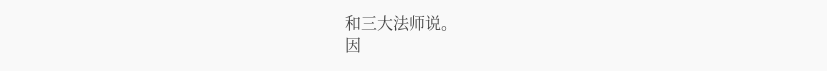和三大法师说。
因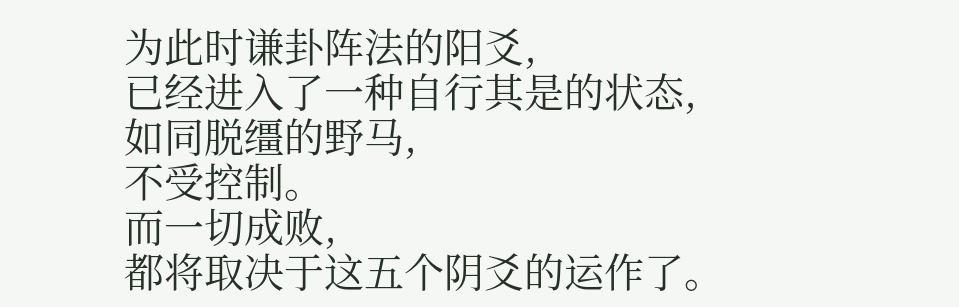为此时谦卦阵法的阳爻,
已经进入了一种自行其是的状态,
如同脱缰的野马,
不受控制。
而一切成败,
都将取决于这五个阴爻的运作了。